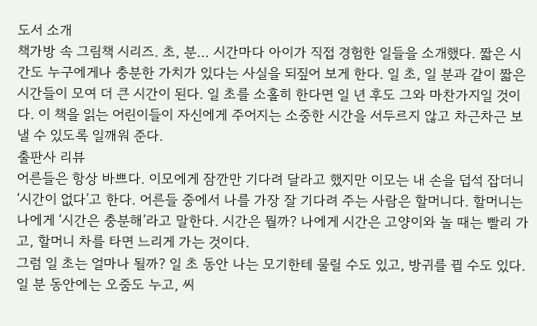도서 소개
책가방 속 그림책 시리즈. 초, 분… 시간마다 아이가 직접 경험한 일들을 소개했다. 짧은 시간도 누구에게나 충분한 가치가 있다는 사실을 되짚어 보게 한다. 일 초, 일 분과 같이 짧은 시간들이 모여 더 큰 시간이 된다. 일 초를 소홀히 한다면 일 년 후도 그와 마찬가지일 것이다. 이 책을 읽는 어린이들이 자신에게 주어지는 소중한 시간을 서두르지 않고 차근차근 보낼 수 있도록 일깨워 준다.
출판사 리뷰
어른들은 항상 바쁘다. 이모에게 잠깐만 기다려 달라고 했지만 이모는 내 손을 덥석 잡더니 ‘시간이 없다’고 한다. 어른들 중에서 나를 가장 잘 기다려 주는 사람은 할머니다. 할머니는 나에게 ‘시간은 충분해’라고 말한다. 시간은 뭘까? 나에게 시간은 고양이와 놀 때는 빨리 가고, 할머니 차를 타면 느리게 가는 것이다.
그럼 일 초는 얼마나 될까? 일 초 동안 나는 모기한테 물릴 수도 있고, 방귀를 뀔 수도 있다. 일 분 동안에는 오줌도 누고, 씨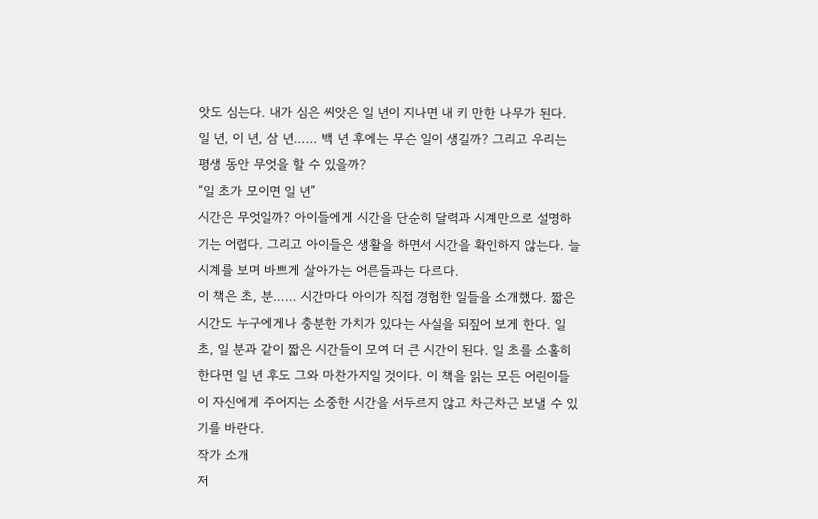앗도 심는다. 내가 심은 씨앗은 일 년이 지나면 내 키 만한 나무가 된다. 일 년, 이 년, 삼 년…… 백 년 후에는 무슨 일이 생길까? 그리고 우리는 평생 동안 무엇을 할 수 있을까?
“일 초가 모이면 일 년”
시간은 무엇일까? 아이들에게 시간을 단순히 달력과 시계만으로 설명하기는 어렵다. 그리고 아이들은 생활을 하면서 시간을 확인하지 않는다. 늘 시계를 보며 바쁘게 살아가는 어른들과는 다르다.
이 책은 초, 분…… 시간마다 아이가 직접 경험한 일들을 소개했다. 짧은 시간도 누구에게나 충분한 가치가 있다는 사실을 되짚어 보게 한다. 일 초, 일 분과 같이 짧은 시간들이 모여 더 큰 시간이 된다. 일 초를 소홀히 한다면 일 년 후도 그와 마찬가지일 것이다. 이 책을 읽는 모든 어린이들이 자신에게 주어지는 소중한 시간을 서두르지 않고 차근차근 보낼 수 있기를 바란다.
작가 소개
저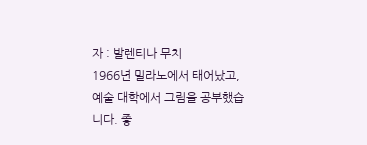자 : 발렌티나 무치
1966년 밀라노에서 태어났고, 예술 대학에서 그림을 공부했습니다. 좋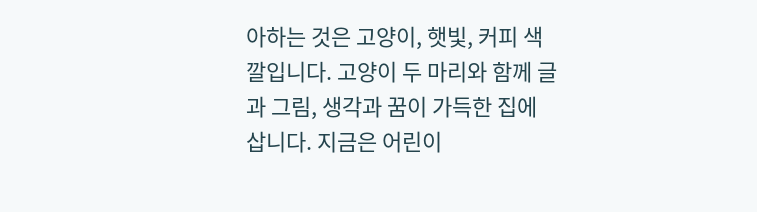아하는 것은 고양이, 햇빛, 커피 색깔입니다. 고양이 두 마리와 함께 글과 그림, 생각과 꿈이 가득한 집에 삽니다. 지금은 어린이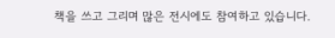책을 쓰고 그리며 많은 전시에도 참여하고 있습니다.